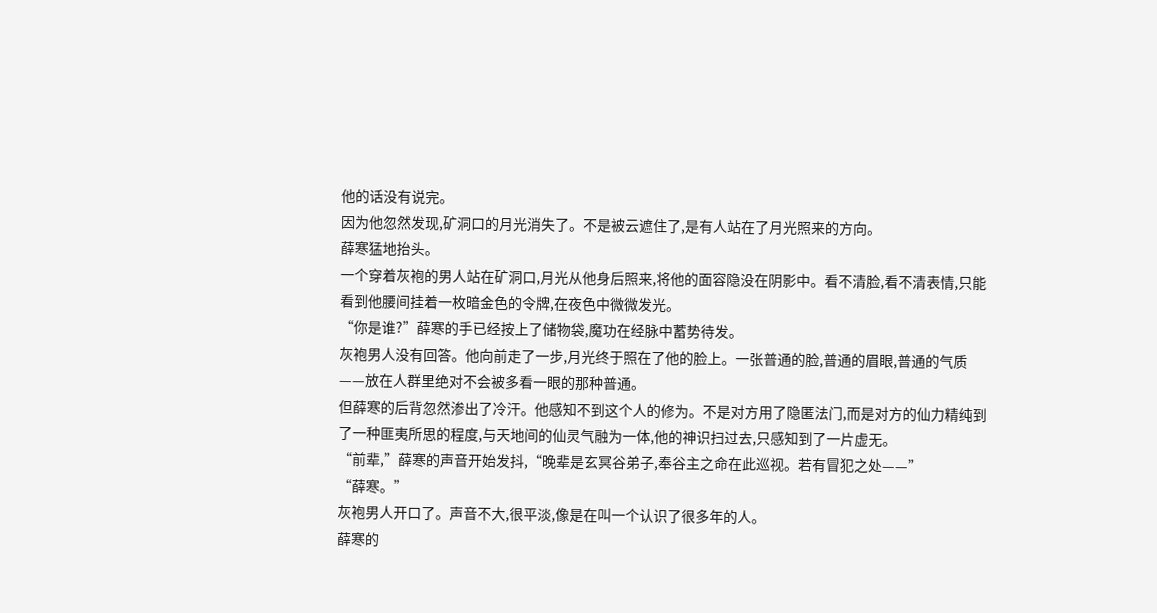他的话没有说完。
因为他忽然发现,矿洞口的月光消失了。不是被云遮住了,是有人站在了月光照来的方向。
薛寒猛地抬头。
一个穿着灰袍的男人站在矿洞口,月光从他身后照来,将他的面容隐没在阴影中。看不清脸,看不清表情,只能看到他腰间挂着一枚暗金色的令牌,在夜色中微微发光。
“你是谁?”薛寒的手已经按上了储物袋,魔功在经脉中蓄势待发。
灰袍男人没有回答。他向前走了一步,月光终于照在了他的脸上。一张普通的脸,普通的眉眼,普通的气质——放在人群里绝对不会被多看一眼的那种普通。
但薛寒的后背忽然渗出了冷汗。他感知不到这个人的修为。不是对方用了隐匿法门,而是对方的仙力精纯到了一种匪夷所思的程度,与天地间的仙灵气融为一体,他的神识扫过去,只感知到了一片虚无。
“前辈,”薛寒的声音开始发抖,“晚辈是玄冥谷弟子,奉谷主之命在此巡视。若有冒犯之处——”
“薛寒。”
灰袍男人开口了。声音不大,很平淡,像是在叫一个认识了很多年的人。
薛寒的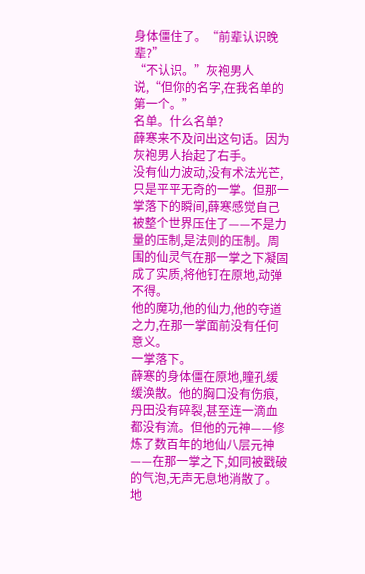身体僵住了。“前辈认识晚辈?”
“不认识。”灰袍男人说,“但你的名字,在我名单的第一个。”
名单。什么名单?
薛寒来不及问出这句话。因为灰袍男人抬起了右手。
没有仙力波动,没有术法光芒,只是平平无奇的一掌。但那一掌落下的瞬间,薛寒感觉自己被整个世界压住了——不是力量的压制,是法则的压制。周围的仙灵气在那一掌之下凝固成了实质,将他钉在原地,动弹不得。
他的魔功,他的仙力,他的夺道之力,在那一掌面前没有任何意义。
一掌落下。
薛寒的身体僵在原地,瞳孔缓缓涣散。他的胸口没有伤痕,丹田没有碎裂,甚至连一滴血都没有流。但他的元神——修炼了数百年的地仙八层元神——在那一掌之下,如同被戳破的气泡,无声无息地消散了。
地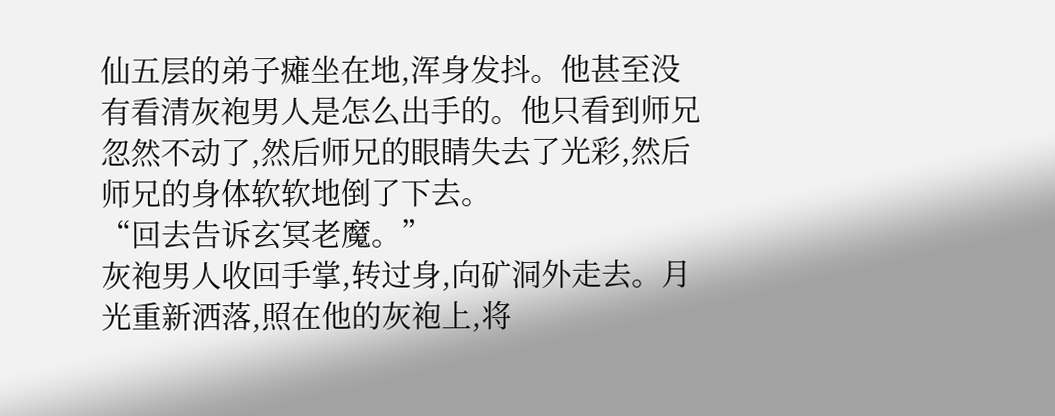仙五层的弟子瘫坐在地,浑身发抖。他甚至没有看清灰袍男人是怎么出手的。他只看到师兄忽然不动了,然后师兄的眼睛失去了光彩,然后师兄的身体软软地倒了下去。
“回去告诉玄冥老魔。”
灰袍男人收回手掌,转过身,向矿洞外走去。月光重新洒落,照在他的灰袍上,将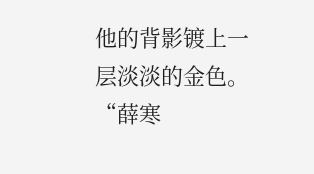他的背影镀上一层淡淡的金色。
“薛寒